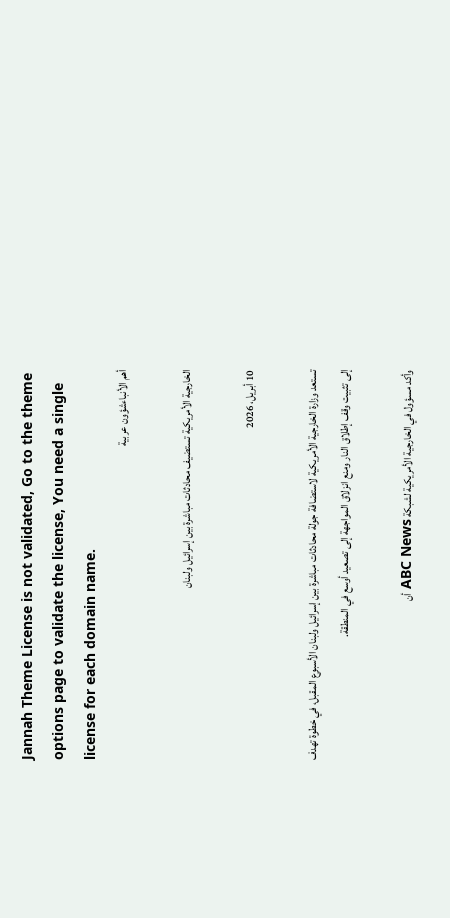Jannah Theme License is not validated, Go to the theme options page to validate the license, You need a single license for each domain name.
أهم الأنباءشؤون عربية

الخارجية الأمريكية تستضيف محادثات مباشرة بين إسرائيل ولبنان

10 أبريل، 2026

تستعد وزارة الخارجية الأمريكية لاستضافة جولة محادثات مباشرة بين إسرائيل ولبنان الأسبوع المقبل، في خطوة تهدف إلى تثبيت وقف إطلاق النار ومنع انزلاق المواجهة إلى تصعيد أوسع في المنطقة.

وأكد مسؤول في الخارجية الأمريكية لشبكة ABC News أن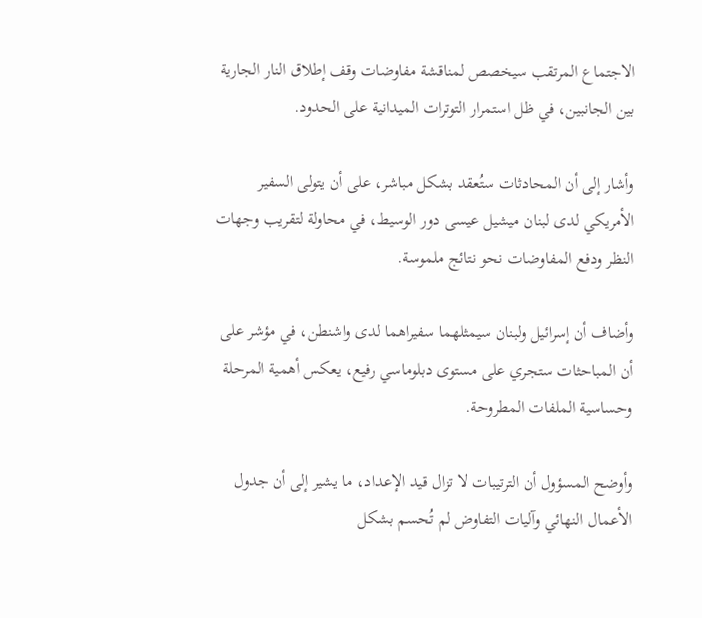الاجتماع المرتقب سيخصص لمناقشة مفاوضات وقف إطلاق النار الجارية بين الجانبين، في ظل استمرار التوترات الميدانية على الحدود.

وأشار إلى أن المحادثات ستُعقد بشكل مباشر، على أن يتولى السفير الأمريكي لدى لبنان ميشيل عيسى دور الوسيط، في محاولة لتقريب وجهات النظر ودفع المفاوضات نحو نتائج ملموسة.

وأضاف أن إسرائيل ولبنان سيمثلهما سفيراهما لدى واشنطن، في مؤشر على أن المباحثات ستجري على مستوى دبلوماسي رفيع، يعكس أهمية المرحلة وحساسية الملفات المطروحة.

وأوضح المسؤول أن الترتيبات لا تزال قيد الإعداد، ما يشير إلى أن جدول الأعمال النهائي وآليات التفاوض لم تُحسم بشكل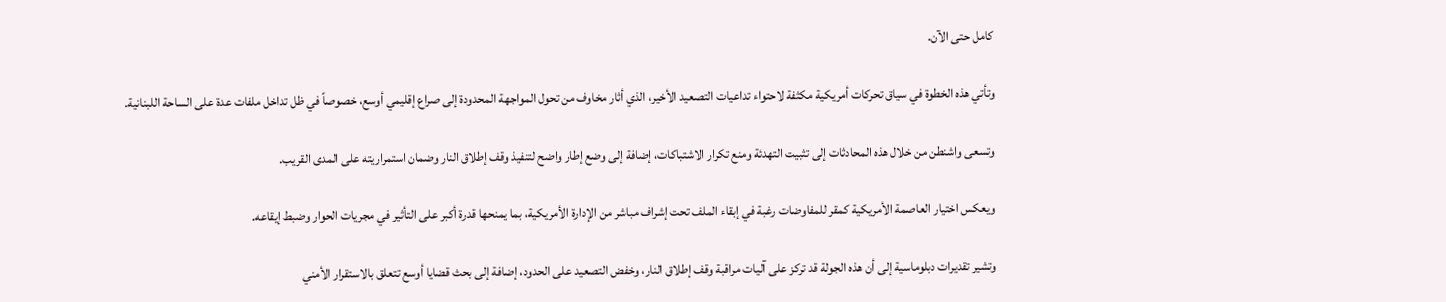كامل حتى الآن.

وتأتي هذه الخطوة في سياق تحركات أمريكية مكثفة لاحتواء تداعيات التصعيد الأخير، الذي أثار مخاوف من تحول المواجهة المحدودة إلى صراع إقليمي أوسع، خصوصاً في ظل تداخل ملفات عدة على الساحة اللبنانية.

وتسعى واشنطن من خلال هذه المحادثات إلى تثبيت التهدئة ومنع تكرار الاشتباكات، إضافة إلى وضع إطار واضح لتنفيذ وقف إطلاق النار وضمان استمراريته على المدى القريب.

ويعكس اختيار العاصمة الأمريكية كمقر للمفاوضات رغبة في إبقاء الملف تحت إشراف مباشر من الإدارة الأمريكية، بما يمنحها قدرة أكبر على التأثير في مجريات الحوار وضبط إيقاعه.

وتشير تقديرات دبلوماسية إلى أن هذه الجولة قد تركز على آليات مراقبة وقف إطلاق النار، وخفض التصعيد على الحدود، إضافة إلى بحث قضايا أوسع تتعلق بالاستقرار الأمني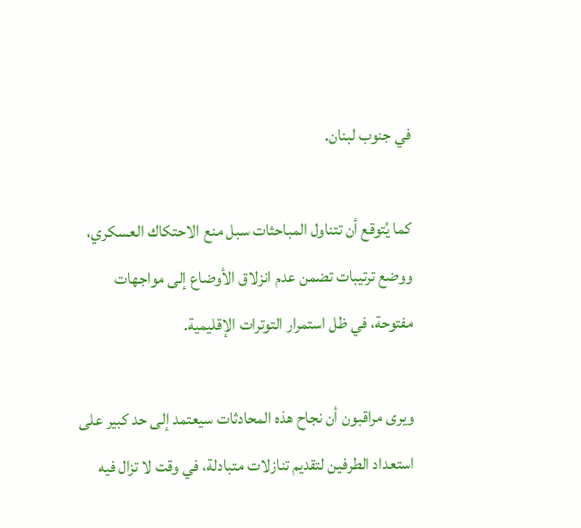في جنوب لبنان.

كما يُتوقع أن تتناول المباحثات سبل منع الاحتكاك العسكري، ووضع ترتيبات تضمن عدم انزلاق الأوضاع إلى مواجهات مفتوحة، في ظل استمرار التوترات الإقليمية.

ويرى مراقبون أن نجاح هذه المحادثات سيعتمد إلى حد كبير على استعداد الطرفين لتقديم تنازلات متبادلة، في وقت لا تزال فيه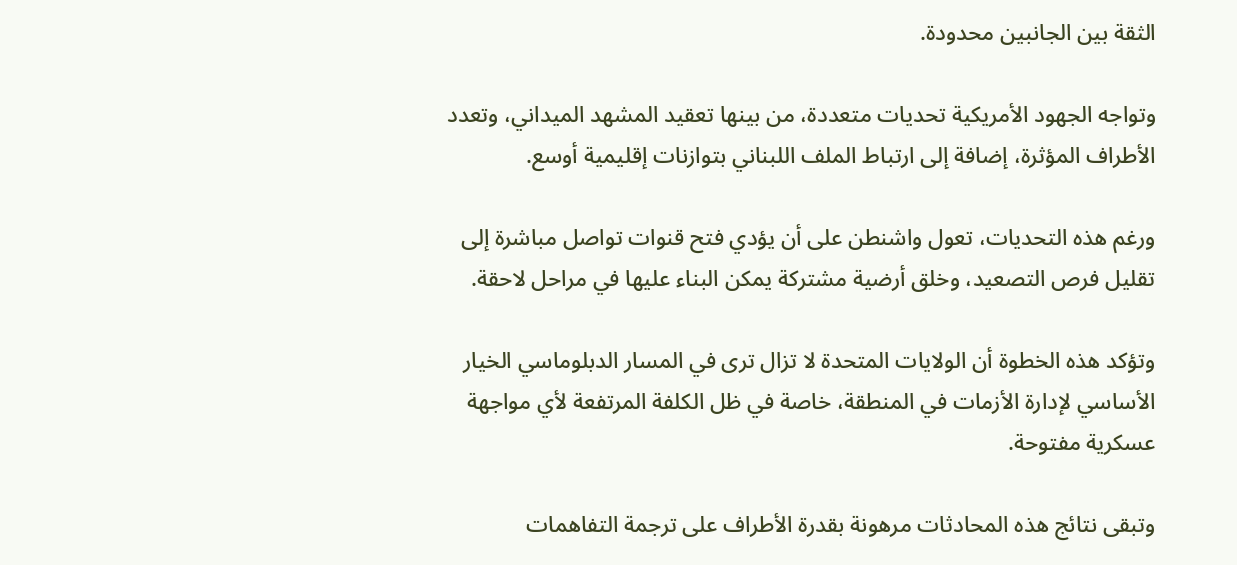الثقة بين الجانبين محدودة.

وتواجه الجهود الأمريكية تحديات متعددة، من بينها تعقيد المشهد الميداني، وتعدد الأطراف المؤثرة، إضافة إلى ارتباط الملف اللبناني بتوازنات إقليمية أوسع.

ورغم هذه التحديات، تعول واشنطن على أن يؤدي فتح قنوات تواصل مباشرة إلى تقليل فرص التصعيد، وخلق أرضية مشتركة يمكن البناء عليها في مراحل لاحقة.

وتؤكد هذه الخطوة أن الولايات المتحدة لا تزال ترى في المسار الدبلوماسي الخيار الأساسي لإدارة الأزمات في المنطقة، خاصة في ظل الكلفة المرتفعة لأي مواجهة عسكرية مفتوحة.

وتبقى نتائج هذه المحادثات مرهونة بقدرة الأطراف على ترجمة التفاهمات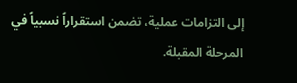إلى التزامات عملية، تضمن استقراراً نسبياً في المرحلة المقبلة.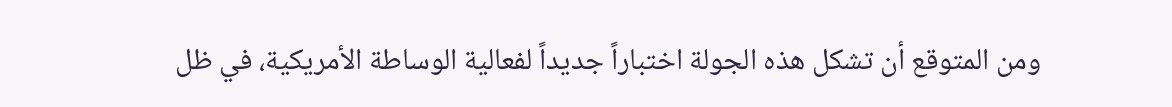ومن المتوقع أن تشكل هذه الجولة اختباراً جديداً لفعالية الوساطة الأمريكية، في ظل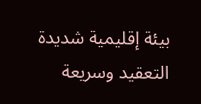بيئة إقليمية شديدة التعقيد وسريعة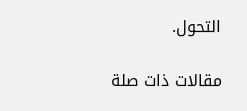التحول.

مقالات ذات صلة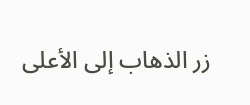زر الذهاب إلى الأعلى